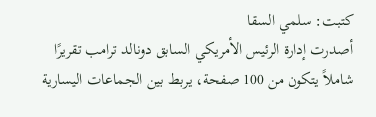كتبت: سلمي السقا
أصدرت إدارة الرئيس الأمريكي السابق دونالد ترامب تقريرًا شاملاً يتكون من 100 صفحة، يربط بين الجماعات اليسارية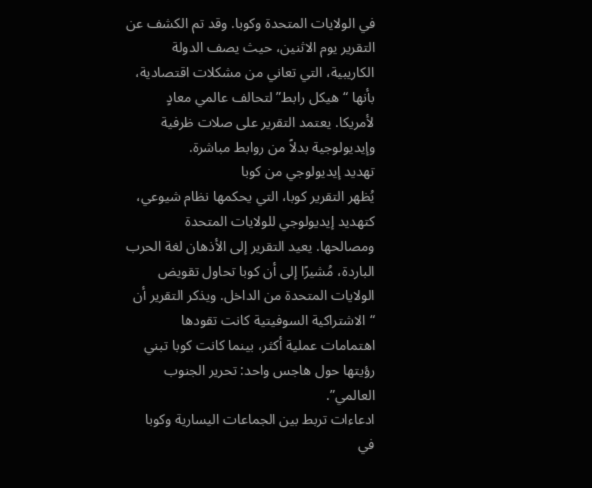في الولايات المتحدة وكوبا. وقد تم الكشف عن التقرير يوم الاثنين، حيث يصف الدولة الكاريبية، التي تعاني من مشكلات اقتصادية، بأنها “هيكل رابط” لتحالف عالمي معادٍ لأمريكا. يعتمد التقرير على صلات ظرفية وإيديولوجية بدلاً من روابط مباشرة.
تهديد إيديولوجي من كوبا
يُظهر التقرير كوبا، التي يحكمها نظام شيوعي، كتهديد إيديولوجي للولايات المتحدة ومصالحها. يعيد التقرير إلى الأذهان لغة الحرب الباردة، مُشيرًا إلى أن كوبا تحاول تقويض الولايات المتحدة من الداخل. ويذكر التقرير أن “الاشتراكية السوفيتية كانت تقودها اهتمامات عملية أكثر، بينما كانت كوبا تبني رؤيتها حول هاجس واحد: تحرير الجنوب العالمي”.
ادعاءات تربط بين الجماعات اليسارية وكوبا
في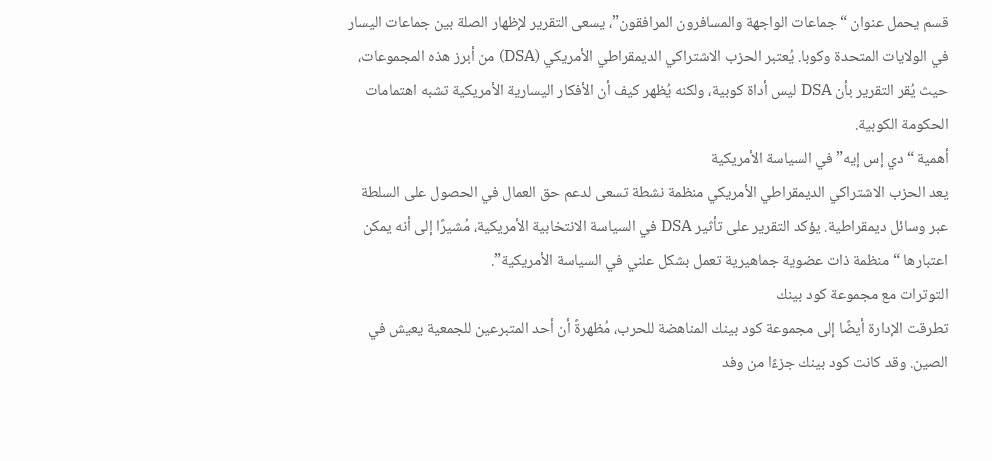قسم يحمل عنوان “جماعات الواجهة والمسافرون المرافقون”، يسعى التقرير لإظهار الصلة بين جماعات اليسار في الولايات المتحدة وكوبا. يُعتبر الحزب الاشتراكي الديمقراطي الأمريكي (DSA) من أبرز هذه المجموعات، حيث يُقر التقرير بأن DSA ليس أداة كوبية، ولكنه يُظهر كيف أن الأفكار اليسارية الأمريكية تشبه اهتمامات الحكومة الكوبية.
أهمية “دي إس إيه” في السياسة الأمريكية
يعد الحزب الاشتراكي الديمقراطي الأمريكي منظمة نشطة تسعى لدعم حق العمال في الحصول على السلطة عبر وسائل ديمقراطية. يؤكد التقرير على تأثير DSA في السياسة الانتخابية الأمريكية، مُشيرًا إلى أنه يمكن اعتبارها “منظمة ذات عضوية جماهيرية تعمل بشكل علني في السياسة الأمريكية”.
التوترات مع مجموعة كود بينك
تطرقت الإدارة أيضًا إلى مجموعة كود بينك المناهضة للحرب، مُظهرةً أن أحد المتبرعين للجمعية يعيش في الصين. وقد كانت كود بينك جزءًا من وفد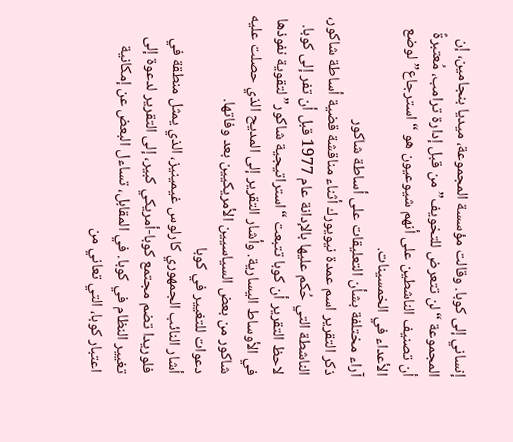إنساني إلى كوبا. وقالت مؤسسة المجموعة، ميديا بنجامين، إن المجموعة “لن تتعرض للتخويف” من قبل إدارة ترامب، مُعتبرةً أن تصنيف الناشطين على أنهم شيوعيون هو “استرجاع” لوضع الأعداء في الخمسينات.
آراء مختلفة بشأن التعليقات على أساطة شاكور
ذكر التقرير اسم عمدة نيويورك أثناء مناقشة قضية أساطة شاكور، الناشطة التي حُكم عليها بالإدانة عام 1977 قبل أن تفر إلى كوبا. لاحظ التقرير أن كوبا تتبعت “استراتيجية شاكور” لتقوية نفوذها في الأوساط اليسارية. وأشار التقرير إلى المديح الذي حصلت عليه شاكور من بعض السياسيين الأمريكيين بعد وفاتها.
دعوات للتغيير في كوبا
أشار النائب الجمهوري كارلوس غيمينيز، الذي يمثل منطقة في فلوريدا تضم مجتمع كوبا-أمريكي كبير، إلى التقرير لدعوة إلى تغيير النظام في كوبا. في المقابل، تساءل البعض عن إمكانية اعتبار كوبا، التي تعاني من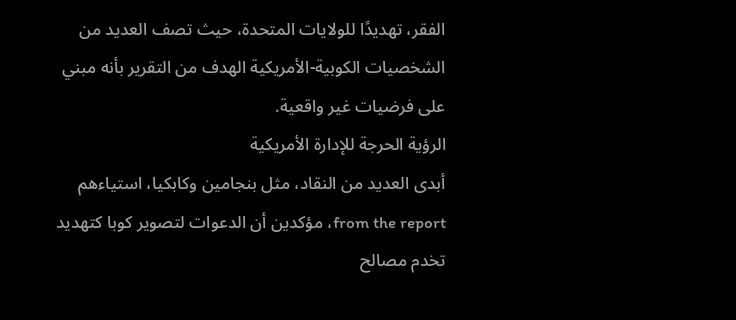الفقر، تهديدًا للولايات المتحدة، حيث تصف العديد من الشخصيات الكوبية-الأمريكية الهدف من التقرير بأنه مبني على فرضيات غير واقعية.
الرؤية الحرجة للإدارة الأمريكية
أبدى العديد من النقاد، مثل بنجامين وكابكيا، استياءهم from the report، مؤكدين أن الدعوات لتصوير كوبا كتهديد تخدم مصالح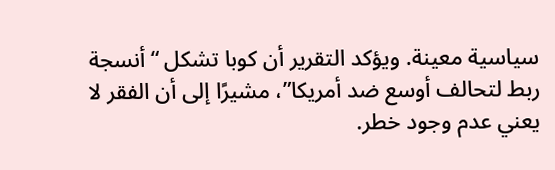سياسية معينة. ويؤكد التقرير أن كوبا تشكل “أنسجة ربط لتحالف أوسع ضد أمريكا”، مشيرًا إلى أن الفقر لا يعني عدم وجود خطر.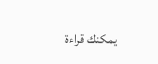يمكنك قراءة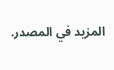المزيد في المصدر.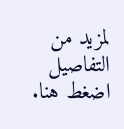لمزيد من التفاصيل اضغط هنا.